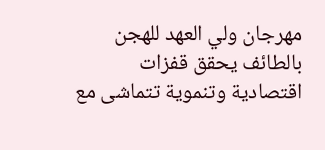مهرجان ولي العهد للهجن بالطائف يحقق قفزات اقتصادية وتنموية تتماشى مع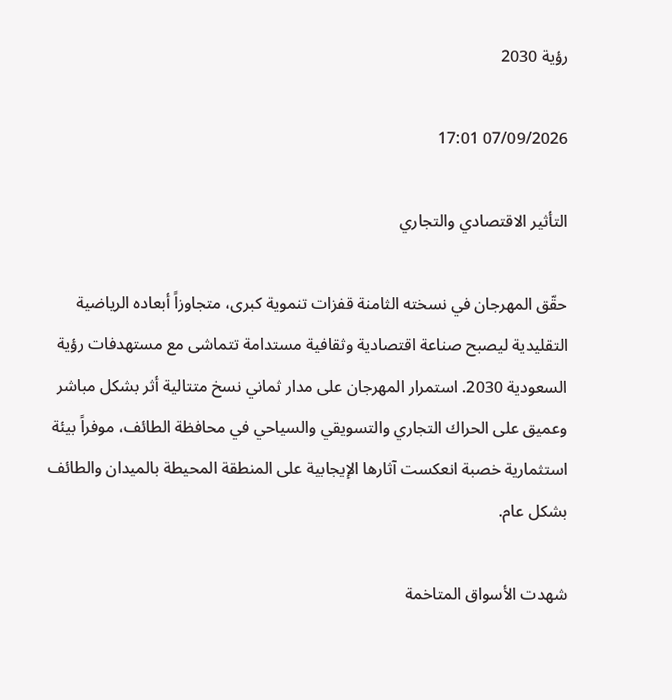رؤية 2030

07/09/2026 17:01

التأثير الاقتصادي والتجاري

حقّق المهرجان في نسخته الثامنة قفزات تنموية كبرى، متجاوزاً أبعاده الرياضية التقليدية ليصبح صناعة اقتصادية وثقافية مستدامة تتماشى مع مستهدفات رؤية السعودية 2030. استمرار المهرجان على مدار ثماني نسخ متتالية أثر بشكل مباشر وعميق على الحراك التجاري والتسويقي والسياحي في محافظة الطائف، موفراً بيئة استثمارية خصبة انعكست آثارها الإيجابية على المنطقة المحيطة بالميدان والطائف بشكل عام.

شهدت الأسواق المتاخمة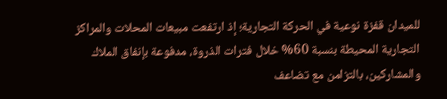للميدان قفزة نوعية في الحركة التجارية؛ إذ ارتفعت مبيعات المحلات والمراكز التجارية المحيطة بنسبة 60% خلال فترات الذروة، مدفوعة بإنفاق الملاك والمشاركين، بالتزامن مع تضاعف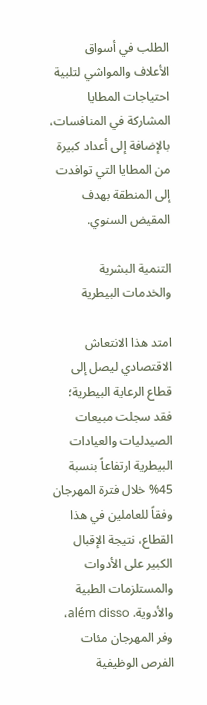الطلب في أسواق الأعلاف والمواشي لتلبية احتياجات المطايا المشاركة في المنافسات، بالإضافة إلى أعداد كبيرة من المطايا التي توافدت إلى المنطقة بهدف المقيض السنوي.

التنمية البشرية والخدمات البيطرية

امتد هذا الانتعاش الاقتصادي ليصل إلى قطاع الرعاية البيطرية؛ فقد سجلت مبيعات الصيدليات والعيادات البيطرية ارتفاعاً بنسبة 45% خلال فترة المهرجان وفقاً للعاملين في هذا القطاع، نتيجة الإقبال الكبير على الأدوات والمستلزمات الطبية والأدوية. além disso، وفر المهرجان مئات الفرص الوظيفية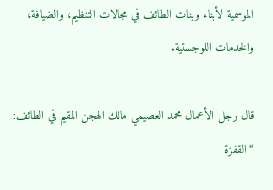الموسمية لأبناء وبنات الطائف في مجالات التنظيم، والضيافة، والخدمات اللوجستية.

قال رجل الأعمال محمد العصيمي مالك الهجن المقيم في الطائف: “القفزة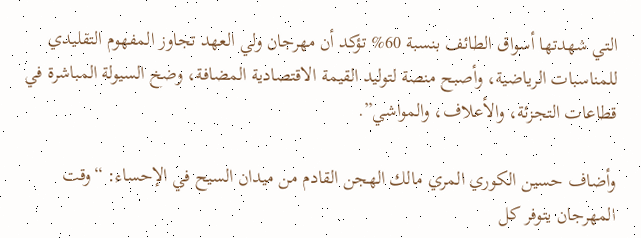التي شهدتها أسواق الطائف بنسبة 60% تؤكد أن مهرجان ولي العهد تجاوز المفهوم التقليدي للمناسبات الرياضية، وأصبح منصة لتوليد القيمة الاقتصادية المضافة، وضخ السيولة المباشرة في قطاعات التجزئة، والأعلاف، والمواشي”.

وأضاف حسين الكوري المري مالك الهجن القادم من ميدان السيح في الإحساء: “وقت المهرجان يتوفر كل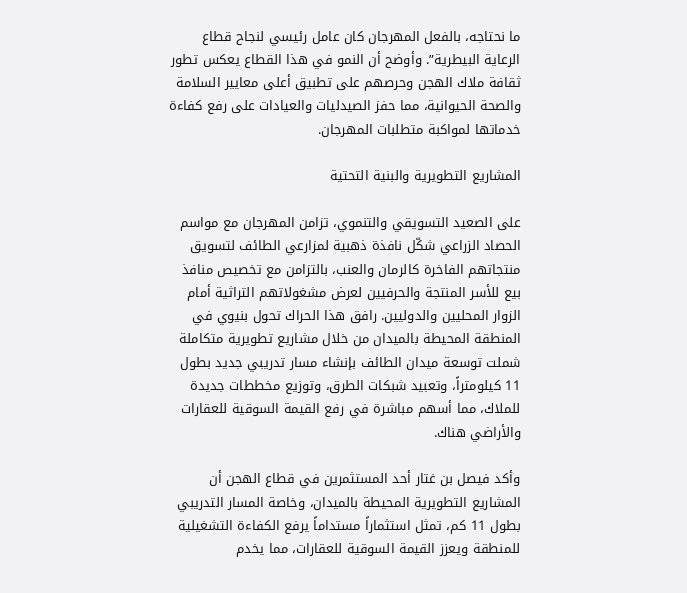ما نحتاجه، بالفعل المهرجان كان عامل رئيسي لنجاح قطاع الرعاية البيطرية”. وأوضح أن النمو في هذا القطاع يعكس تطور ثقافة ملاك الهجن وحرصهم على تطبيق أعلى معايير السلامة والصحة الحيوانية، مما حفز الصيدليات والعيادات على رفع كفاءة خدماتها لمواكبة متطلبات المهرجان.

المشاريع التطويرية والبنية التحتية

على الصعيد التسويقي والتنموي، تزامن المهرجان مع مواسم الحصاد الزراعي شكّل نافذة ذهبية لمزارعي الطائف لتسويق منتجاتهم الفاخرة كالرمان والعنب، بالتزامن مع تخصيص منافذ بيع للأسر المنتجة والحرفيين لعرض مشغولاتهم التراثية أمام الزوار المحليين والدوليين. رافق هذا الحراك تحول بنيوي في المنطقة المحيطة بالميدان من خلال مشاريع تطويرية متكاملة شملت توسعة ميدان الطائف بإنشاء مسار تدريبي جديد بطول 11 كيلومتراً، وتعبيد شبكات الطرق، وتوزيع مخططات جديدة للملاك، مما أسهم مباشرة في رفع القيمة السوقية للعقارات والأراضي هناك.

وأكد فيصل بن غتار أحد المستثمرين في قطاع الهجن أن المشاريع التطويرية المحيطة بالميدان، وخاصة المسار التدريبي بطول 11 كم، تمثل استثماراً مستداماً يرفع الكفاءة التشغيلية للمنطقة ويعزز القيمة السوقية للعقارات، مما يخدم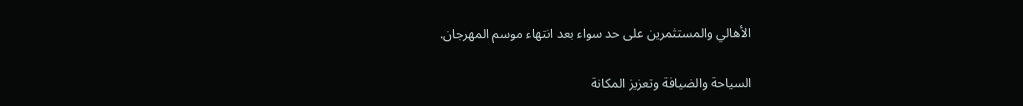الأهالي والمستثمرين على حد سواء بعد انتهاء موسم المهرجان.

السياحة والضيافة وتعزيز المكانة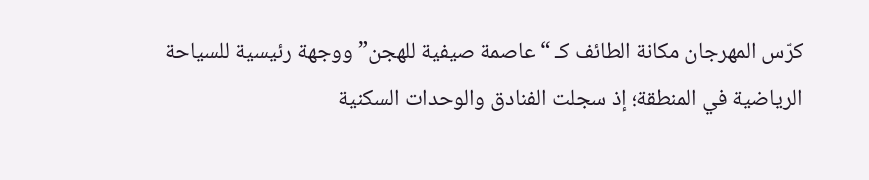كرّس المهرجان مكانة الطائف كـ “عاصمة صيفية للهجن” ووجهة رئيسية للسياحة الرياضية في المنطقة؛ إذ سجلت الفنادق والوحدات السكنية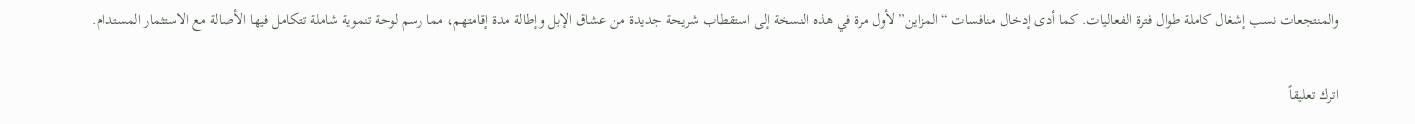والمنتجعات نسب إشغال كاملة طوال فترة الفعاليات. كما أدى إدخال منافسات “المزاين” لأول مرة في هذه النسخة إلى استقطاب شريحة جديدة من عشاق الإبل وإطالة مدة إقامتهم، مما رسم لوحة تنموية شاملة تتكامل فيها الأصالة مع الاستثمار المستدام.

اترك تعليقاً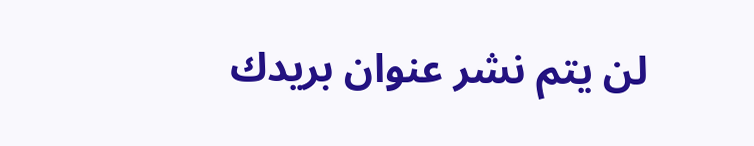لن يتم نشر عنوان بريدك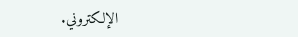الإلكتروني.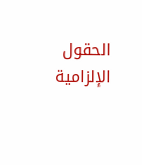الحقول الإلزامية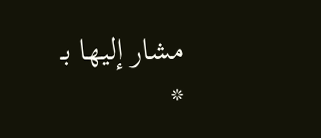مشار إليها بـ *